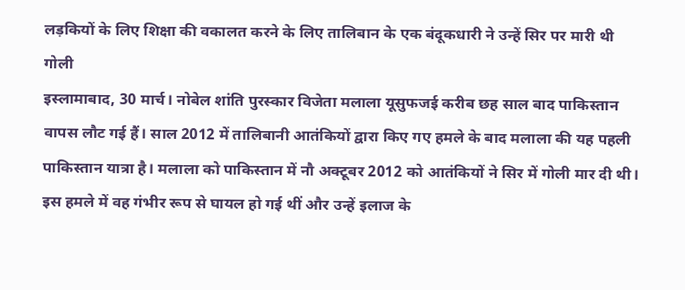लड़कियों के लिए शिक्षा की वकालत करने के लिए तालिबान के एक बंदूकधारी ने उन्हें सिर पर मारी थी गोली
इस्लामाबाद, 30 मार्च। नोबेल शांति पुरस्कार विजेता मलाला यूसुफजई करीब छह साल बाद पाकिस्तान वापस लौट गई हैं। साल 2012 में तालिबानी आतंकियों द्वारा किए गए हमले के बाद मलाला की यह पहली पाकिस्तान यात्रा है। मलाला को पाकिस्तान में नौ अक्टूबर 2012 को आतंकियों ने सिर में गोली मार दी थी। इस हमले में वह गंभीर रूप से घायल हो गई थीं और उन्हें इलाज के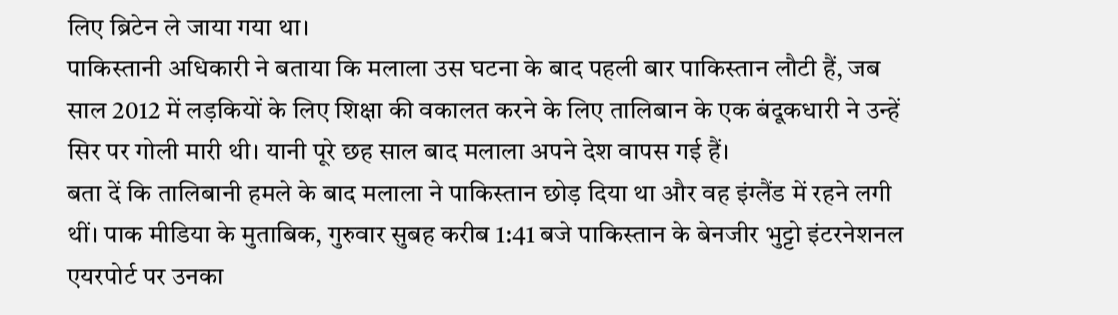लिए ब्रिटेन ले जाया गया था।
पाकिस्तानी अधिकारी ने बताया कि मलाला उस घटना के बाद पहली बार पाकिस्तान लौटी हैं, जब साल 2012 में लड़कियों के लिए शिक्षा की वकालत करने के लिए तालिबान के एक बंदूकधारी ने उन्हें सिर पर गोली मारी थी। यानी पूरे छह साल बाद मलाला अपने देश वापस गई हैं।
बता दें कि तालिबानी हमले के बाद मलाला ने पाकिस्तान छोड़ दिया था और वह इंग्लैंड में रहने लगी थीं। पाक मीडिया के मुताबिक, गुरुवार सुबह करीब 1:41 बजे पाकिस्तान के बेनजीर भुट्टो इंटरनेशनल एयरपोर्ट पर उनका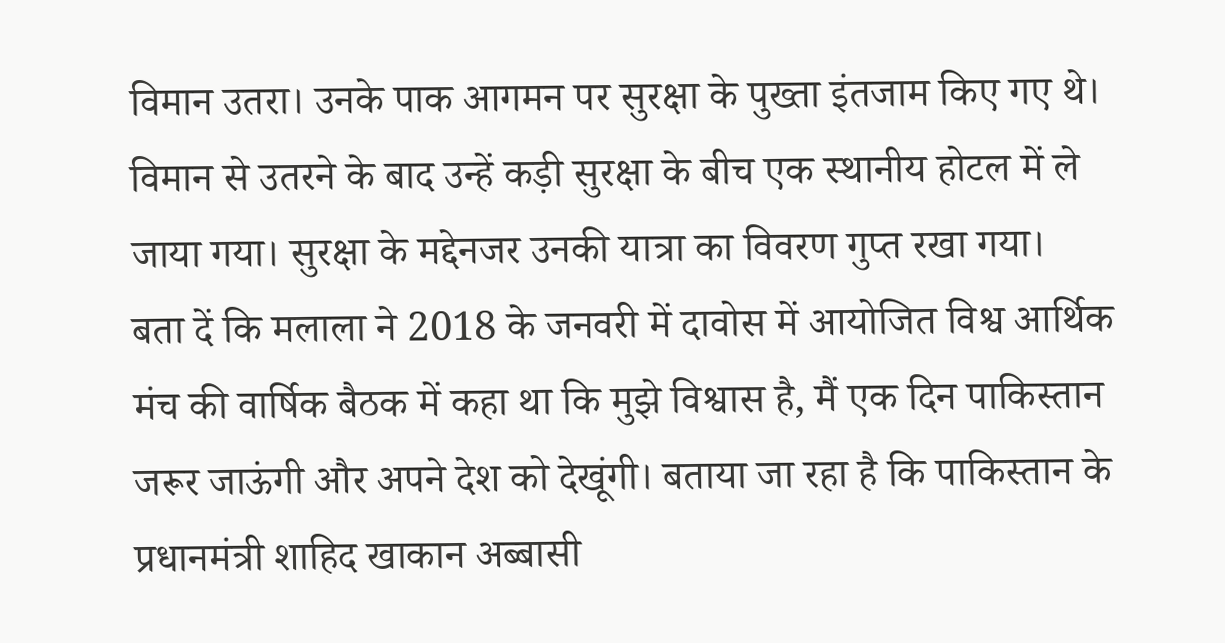विमान उतरा। उनके पाक आगमन पर सुरक्षा के पुख्ता इंतजाम किए गए थे। विमान से उतरने के बाद उन्हें कड़ी सुरक्षा के बीच एक स्थानीय होटल में ले जाया गया। सुरक्षा के मद्देनजर उनकी यात्रा का विवरण गुप्त रखा गया।
बता दें कि मलाला ने 2018 के जनवरी में दावोस में आयोजित विश्व आर्थिक मंच की वार्षिक बैठक में कहा था कि मुझे विश्वास है, मैं एक दिन पाकिस्तान जरूर जाऊंगी और अपने देश को देखूंगी। बताया जा रहा है कि पाकिस्तान के प्रधानमंत्री शाहिद खाकान अब्बासी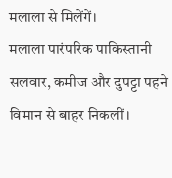मलाला से मिलेंगें।
मलाला पारंपरिक पाकिस्तानी सलवार, कमीज और दुपट्टा पहने विमान से बाहर निकलीं।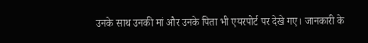उनके साथ उनकी मां और उनके पिता भी एयरपोर्ट पर देखे गए। जानकारी के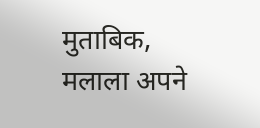मुताबिक, मलाला अपने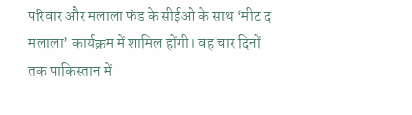परिवार और मलाला फंड के सीईओ के साथ ‘मीट द मलाला’ कार्यक्रम में शामिल होंगी। वह चार दिनों तक पाकिस्तान में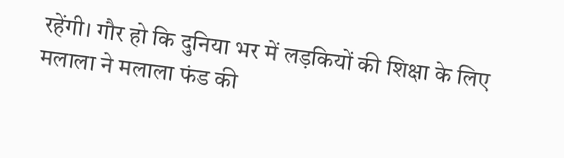रहेंगी। गौर हो कि दुनिया भर में लड़कियों की शिक्षा के लिए मलाला ने मलाला फंड की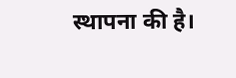स्थापना की है।